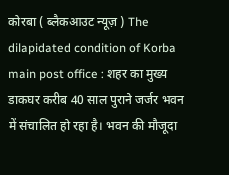कोरबा ( ब्लैकआउट न्यूज़ ) The dilapidated condition of Korba main post office : शहर का मुख्य डाकघर करीब 40 साल पुराने जर्जर भवन में संचालित हो रहा है। भवन की मौजूदा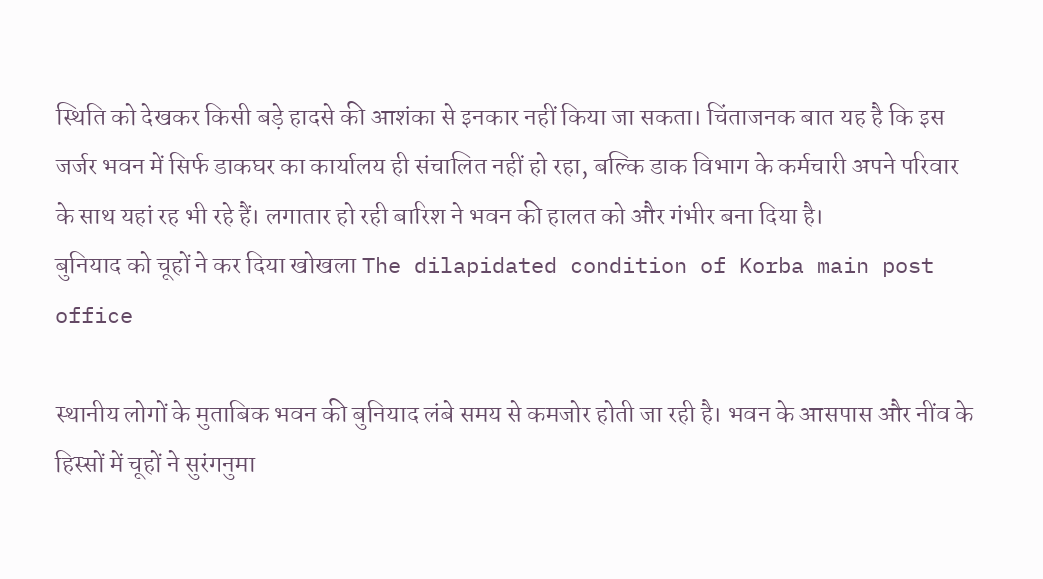स्थिति को देखकर किसी बड़े हादसे की आशंका से इनकार नहीं किया जा सकता। चिंताजनक बात यह है कि इस जर्जर भवन में सिर्फ डाकघर का कार्यालय ही संचालित नहीं हो रहा, बल्कि डाक विभाग के कर्मचारी अपने परिवार के साथ यहां रह भी रहे हैं। लगातार हो रही बारिश ने भवन की हालत को और गंभीर बना दिया है।
बुनियाद को चूहों ने कर दिया खोखला The dilapidated condition of Korba main post office

स्थानीय लोगों के मुताबिक भवन की बुनियाद लंबे समय से कमजोर होती जा रही है। भवन के आसपास और नींव के हिस्सों में चूहों ने सुरंगनुमा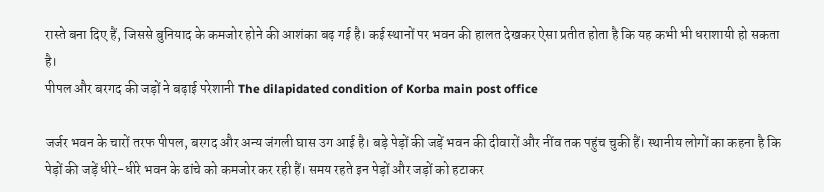रास्ते बना दिए हैं, जिससे बुनियाद के कमजोर होने की आशंका बढ़ गई है। कई स्थानों पर भवन की हालत देखकर ऐसा प्रतीत होता है कि यह कभी भी धराशायी हो सकता है।
पीपल और बरगद की जड़ों ने बढ़ाई परेशानी The dilapidated condition of Korba main post office

जर्जर भवन के चारों तरफ पीपल, बरगद और अन्य जंगली घास उग आई है। बड़े पेड़ों की जड़ें भवन की दीवारों और नींव तक पहुंच चुकी हैं। स्थानीय लोगों का कहना है कि पेड़ों की जड़ें धीरे-धीरे भवन के ढांचे को कमजोर कर रही हैं। समय रहते इन पेड़ों और जड़ों को हटाकर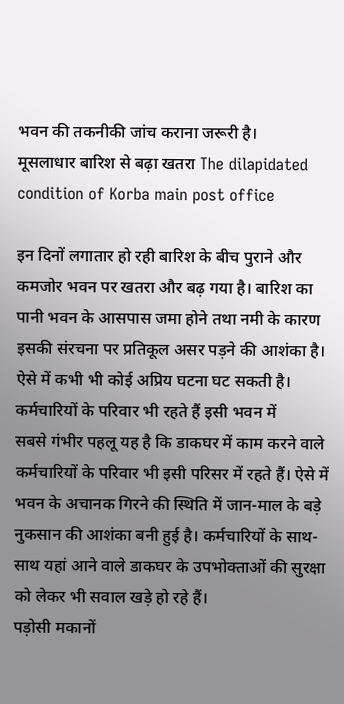भवन की तकनीकी जांच कराना जरूरी है।
मूसलाधार बारिश से बढ़ा खतरा The dilapidated condition of Korba main post office

इन दिनों लगातार हो रही बारिश के बीच पुराने और कमजोर भवन पर खतरा और बढ़ गया है। बारिश का पानी भवन के आसपास जमा होने तथा नमी के कारण इसकी संरचना पर प्रतिकूल असर पड़ने की आशंका है। ऐसे में कभी भी कोई अप्रिय घटना घट सकती है।
कर्मचारियों के परिवार भी रहते हैं इसी भवन में
सबसे गंभीर पहलू यह है कि डाकघर में काम करने वाले कर्मचारियों के परिवार भी इसी परिसर में रहते हैं। ऐसे में भवन के अचानक गिरने की स्थिति में जान-माल के बड़े नुकसान की आशंका बनी हुई है। कर्मचारियों के साथ-साथ यहां आने वाले डाकघर के उपभोक्ताओं की सुरक्षा को लेकर भी सवाल खड़े हो रहे हैं।
पड़ोसी मकानों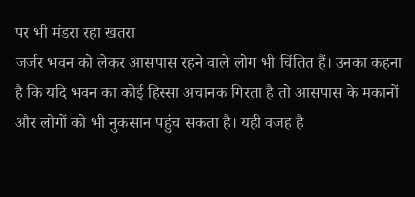पर भी मंडरा रहा खतरा
जर्जर भवन को लेकर आसपास रहने वाले लोग भी चिंतित हैं। उनका कहना है कि यदि भवन का कोई हिस्सा अचानक गिरता है तो आसपास के मकानों और लोगों को भी नुकसान पहुंच सकता है। यही वजह है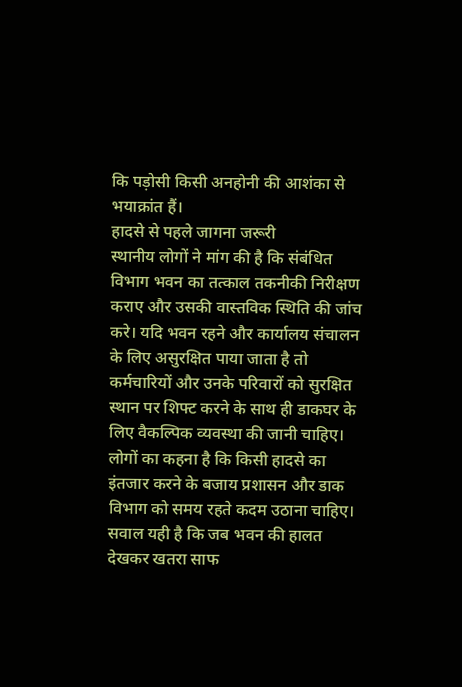कि पड़ोसी किसी अनहोनी की आशंका से भयाक्रांत हैं।
हादसे से पहले जागना जरूरी
स्थानीय लोगों ने मांग की है कि संबंधित विभाग भवन का तत्काल तकनीकी निरीक्षण कराए और उसकी वास्तविक स्थिति की जांच करे। यदि भवन रहने और कार्यालय संचालन के लिए असुरक्षित पाया जाता है तो कर्मचारियों और उनके परिवारों को सुरक्षित स्थान पर शिफ्ट करने के साथ ही डाकघर के लिए वैकल्पिक व्यवस्था की जानी चाहिए। लोगों का कहना है कि किसी हादसे का इंतजार करने के बजाय प्रशासन और डाक विभाग को समय रहते कदम उठाना चाहिए।
सवाल यही है कि जब भवन की हालत देखकर खतरा साफ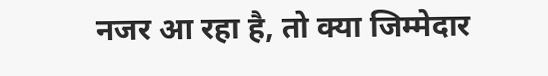नजर आ रहा है, तो क्या जिम्मेदार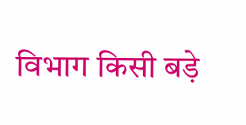विभाग किसी बड़े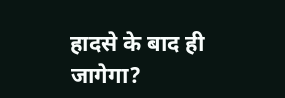हादसे के बाद ही जागेगा?